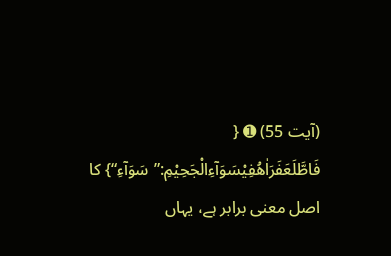(آیت 55) ➊ { فَاطَّلَعَفَرَاٰهُفِيْسَوَآءِالْجَحِيْمِ:”سَوَآءِ“} کا اصل معنی برابر ہے، یہاں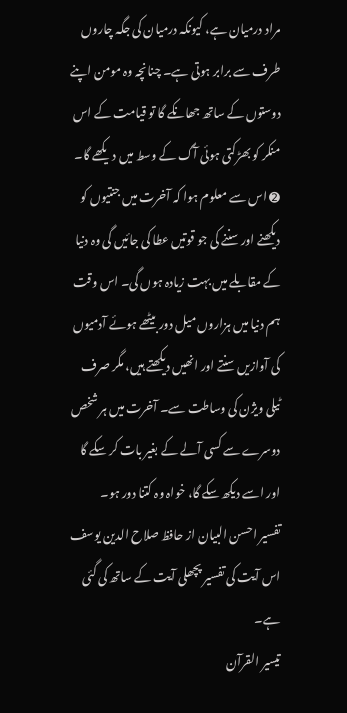مراد درمیان ہے، کیونکہ درمیان کی جگہ چاروں طرف سے برابر ہوتی ہے۔ چنانچہ وہ مومن اپنے دوستوں کے ساتھ جھانکے گا تو قیامت کے اس منکر کو بھڑکتی ہوئی آگ کے وسط میں دیکھے گا۔ ➋ اس سے معلوم ہوا کہ آخرت میں جنتیوں کو دیکھنے اور سننے کی جو قوتیں عطا کی جائیں گی وہ دنیا کے مقابلے میں بہت زیادہ ہوں گی۔ اس وقت ہم دنیا میں ہزاروں میل دور بیٹھے ہوئے آدمیوں کی آوازیں سنتے اور انھیں دیکھتے ہیں، مگر صرف ٹیلی ویژن کی وساطت سے۔ آخرت میں ہر شخص دوسرے سے کسی آلے کے بغیر بات کر سکے گا اور اسے دیکھ سکے گا، خواہ وہ کتنا دور ہو۔
تفسیر احسن البیان از حافظ صلاح الدین یوسف
اس آیت کی تفسیر پچھلی آیت کے ساتھ کی گئی ہے۔
تيسير القرآن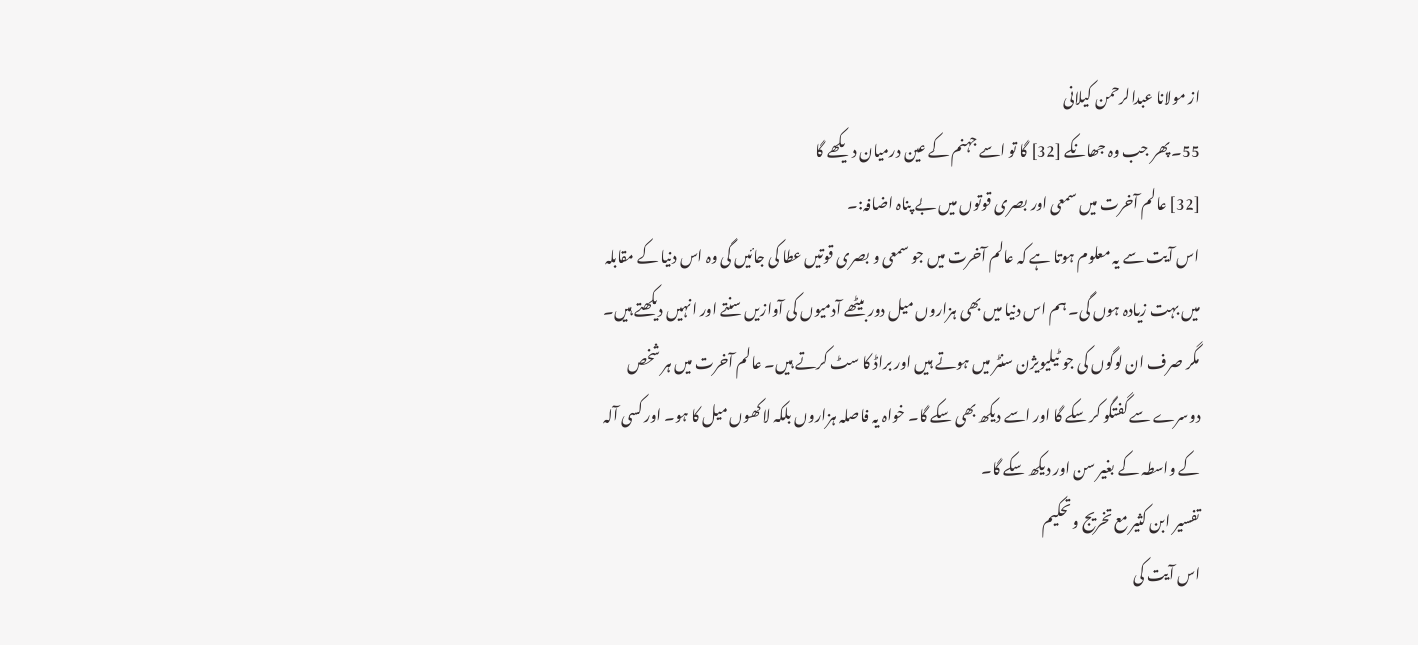از مولانا عبدالرحمن کیلانی
55۔ پھر جب وہ جھانکے [32] گا تو اسے جہنم کے عین درمیان دیکھے گا
[32] عالم آخرت میں سمعی اور بصری قوتوں میں بے پناہ اضافہ:۔
اس آیت سے یہ معلوم ہوتا ہے کہ عالم آخرت میں جو سمعی و بصری قوتیں عطا کی جائیں گی وہ اس دنیا کے مقابلہ میں بہت زیادہ ہوں گی۔ ہم اس دنیا میں بھی ہزاروں میل دور بیٹھے آدمیوں کی آوازیں سنتے اور انہیں دیکھتے ہیں۔ مگر صرف ان لوگوں کی جو ٹیلیویژن سنٹر میں ہوتے ہیں اور براڈ کا سٹ کرتے ہیں۔ عالم آخرت میں ہر شخص دوسرے سے گفتگو کر سکے گا اور اسے دیکھ بھی سکے گا۔ خواہ یہ فاصلہ ہزاروں بلکہ لاکھوں میل کا ہو۔ اور کسی آلہ کے واسطہ کے بغیر سن اور دیکھ سکے گا۔
تفسیر ابن کثیر مع تخریج و تحکیم
اس آیت کی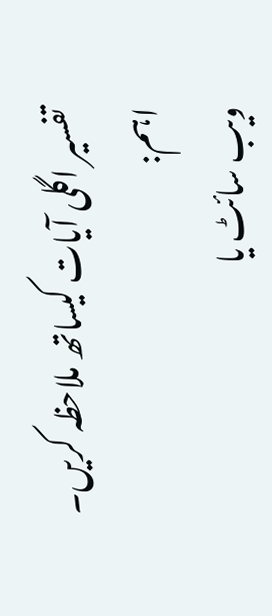تفسیر اگلی آیات کیساتھ ملاحظہ کریں۔
اہم:
ویب سائٹ یا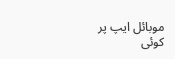موبائل ایپ پر کوئی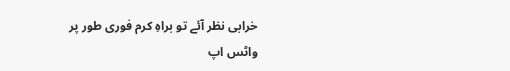خرابی نظر آئے تو براہِ کرم فوری طور پر
واٹس اپ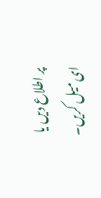پر اطلاع دیں یا
ای میل کریں۔